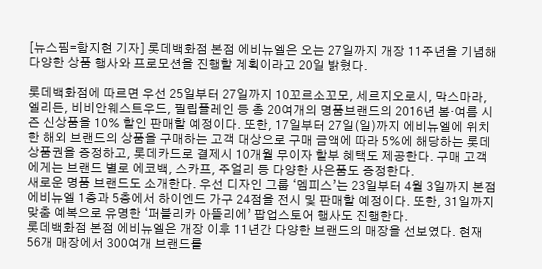[뉴스핌=함지현 기자] 롯데백화점 본점 에비뉴엘은 오는 27일까지 개장 11주년을 기념해 다양한 상품 행사와 프로모션을 진행할 계획이라고 20일 밝혔다.

롯데백화점에 따르면 우선 25일부터 27일까지 10꼬르소꼬모, 세르지오로시, 막스마라, 엘리든, 비비안웨스트우드, 필립플레인 등 총 20여개의 명품브랜드의 2016년 봄·여름 시즌 신상품을 10% 할인 판매할 예정이다. 또한, 17일부터 27일(일)까지 에비뉴엘에 위치한 해외 브랜드의 상품을 구매하는 고객 대상으로 구매 금액에 따라 5%에 해당하는 롯데상품권을 증정하고, 롯데카드로 결제시 10개월 무이자 할부 혜택도 제공한다. 구매 고객에게는 브랜드 별로 에코백, 스카프, 주얼리 등 다양한 사은품도 증정한다.
새로운 명품 브랜드도 소개한다. 우선 디자인 그룹 ‘멤피스’는 23일부터 4월 3일까지 본점 에비뉴엘 1층과 5층에서 하이엔드 가구 24점을 전시 및 판매할 예정이다. 또한, 31일까지 맞춤 예복으로 유명한 ‘퍼블리카 아뜰리에’ 팝업스토어 행사도 진행한다.
롯데백화점 본점 에비뉴엘은 개장 이후 11년간 다양한 브랜드의 매장을 선보였다. 현재 56개 매장에서 300여개 브랜드를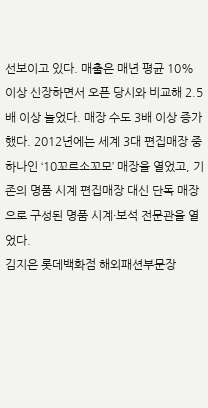선보이고 있다. 매출은 매년 평균 10%이상 신장하면서 오픈 당시와 비교해 2.5배 이상 늘었다. 매장 수도 3배 이상 증가했다. 2012년에는 세계 3대 편집매장 중 하나인 ‘10꼬르소꼬모’ 매장을 열었고, 기존의 명품 시계 편집매장 대신 단독 매장으로 구성된 명품 시계·보석 전문관을 열었다.
김지은 롯데백화점 해외패션부문장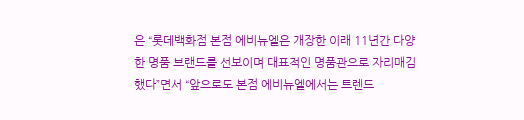은 “롯데백화점 본점 에비뉴엘은 개장한 이래 11년간 다양한 명품 브랜드를 선보이며 대표적인 명품관으로 자리매김했다”면서 “앞으로도 본점 에비뉴엘에서는 트렌드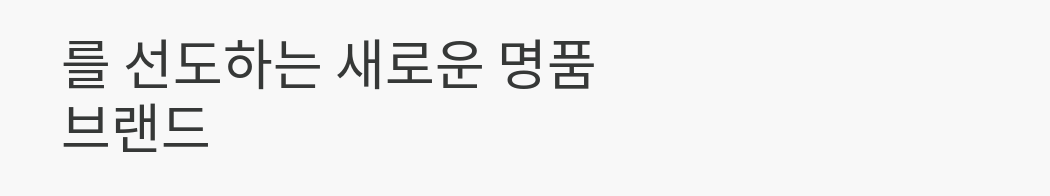를 선도하는 새로운 명품 브랜드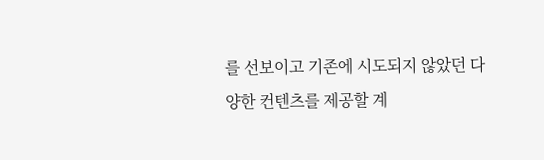를 선보이고 기존에 시도되지 않았던 다양한 컨텐츠를 제공할 계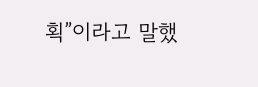획”이라고 말했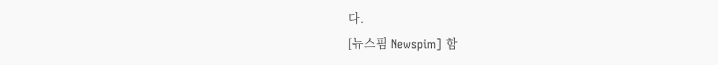다.
[뉴스핌 Newspim] 함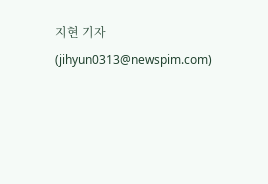지현 기자 (jihyun0313@newspim.com)